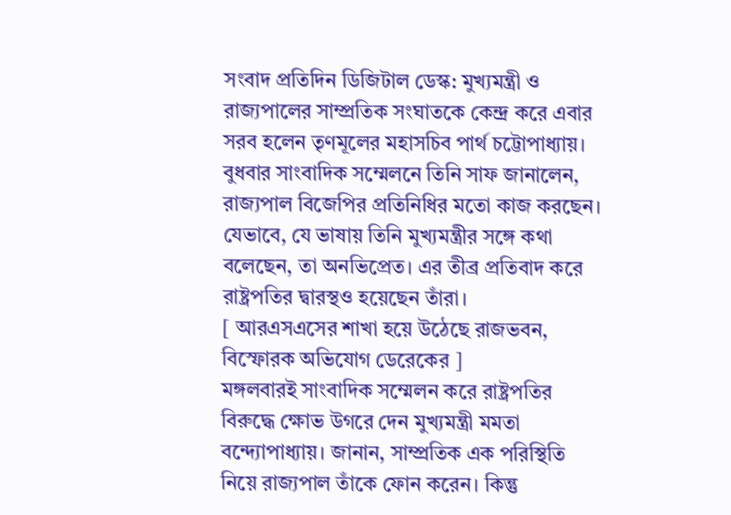সংবাদ প্রতিদিন ডিজিটাল ডেস্ক: মুখ্যমন্ত্রী ও রাজ্যপালের সাম্প্রতিক সংঘাতকে কেন্দ্র করে এবার সরব হলেন তৃণমূলের মহাসচিব পার্থ চট্টোপাধ্যায়। বুধবার সাংবাদিক সম্মেলনে তিনি সাফ জানালেন, রাজ্যপাল বিজেপির প্রতিনিধির মতো কাজ করছেন। যেভাবে, যে ভাষায় তিনি মুখ্যমন্ত্রীর সঙ্গে কথা বলেছেন, তা অনভিপ্রেত। এর তীব্র প্রতিবাদ করে রাষ্ট্রপতির দ্বারস্থও হয়েছেন তাঁরা।
[ আরএসএসের শাখা হয়ে উঠেছে রাজভবন, বিস্ফোরক অভিযোগ ডেরেকের ]
মঙ্গলবারই সাংবাদিক সম্মেলন করে রাষ্ট্রপতির বিরুদ্ধে ক্ষোভ উগরে দেন মুখ্যমন্ত্রী মমতা বন্দ্যোপাধ্যায়। জানান, সাম্প্রতিক এক পরিস্থিতি নিয়ে রাজ্যপাল তাঁকে ফোন করেন। কিন্তু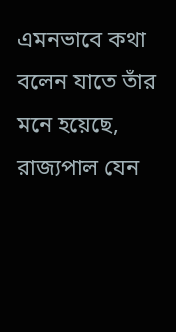এমনভাবে কথা বলেন যাতে তাঁর মনে হয়েছে, রাজ্যপাল যেন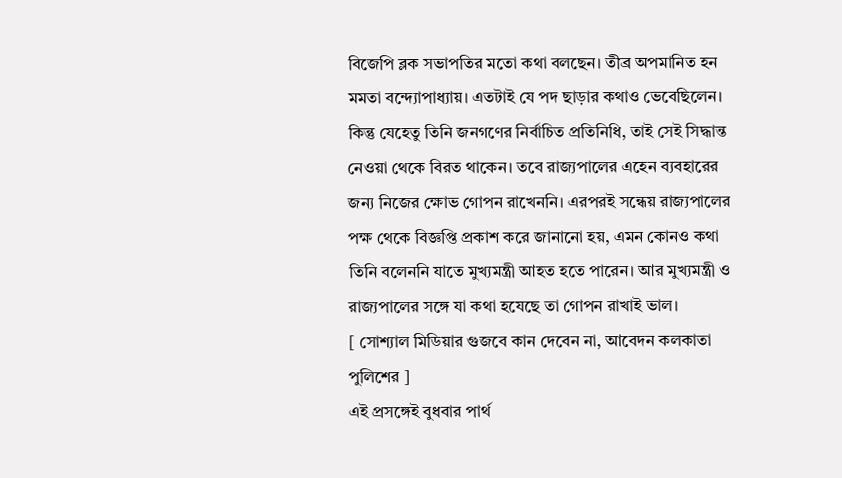বিজেপি ব্লক সভাপতির মতো কথা বলছেন। তীব্র অপমানিত হন মমতা বন্দ্যোপাধ্যায়। এতটাই যে পদ ছাড়ার কথাও ভেবেছিলেন। কিন্তু যেহেতু তিনি জনগণের নির্বাচিত প্রতিনিধি, তাই সেই সিদ্ধান্ত নেওয়া থেকে বিরত থাকেন। তবে রাজ্যপালের এহেন ব্যবহারের জন্য নিজের ক্ষোভ গোপন রাখেননি। এরপরই সন্ধেয় রাজ্যপালের পক্ষ থেকে বিজ্ঞপ্তি প্রকাশ করে জানানো হয়, এমন কোনও কথা তিনি বলেননি যাতে মুখ্যমন্ত্রী আহত হতে পারেন। আর মুখ্যমন্ত্রী ও রাজ্যপালের সঙ্গে যা কথা হযেছে তা গোপন রাখাই ভাল।
[ সোশ্যাল মিডিয়ার গুজবে কান দেবেন না, আবেদন কলকাতা পুলিশের ]
এই প্রসঙ্গেই বুধবার পার্থ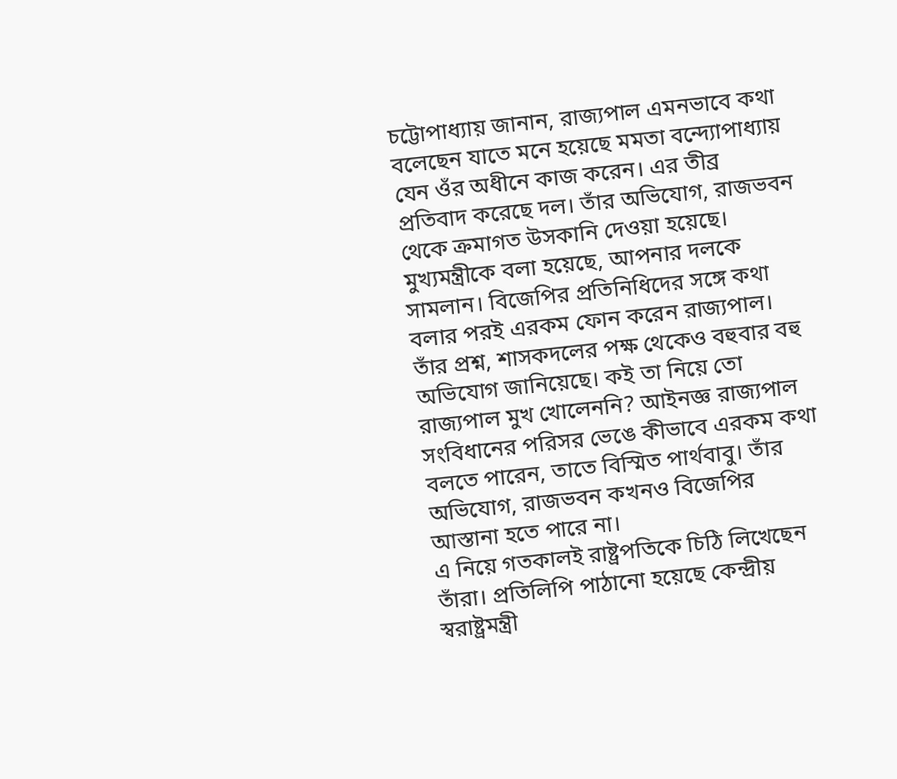চট্টোপাধ্যায় জানান, রাজ্যপাল এমনভাবে কথা বলেছেন যাতে মনে হয়েছে মমতা বন্দ্যোপাধ্যায় যেন ওঁর অধীনে কাজ করেন। এর তীব্র প্রতিবাদ করেছে দল। তাঁর অভিযোগ, রাজভবন থেকে ক্রমাগত উসকানি দেওয়া হয়েছে। মুখ্যমন্ত্রীকে বলা হয়েছে, আপনার দলকে সামলান। বিজেপির প্রতিনিধিদের সঙ্গে কথা বলার পরই এরকম ফোন করেন রাজ্যপাল। তাঁর প্রশ্ন, শাসকদলের পক্ষ থেকেও বহুবার বহু অভিযোগ জানিয়েছে। কই তা নিয়ে তো রাজ্যপাল মুখ খোলেননি? আইনজ্ঞ রাজ্যপাল সংবিধানের পরিসর ভেঙে কীভাবে এরকম কথা বলতে পারেন, তাতে বিস্মিত পার্থবাবু। তাঁর অভিযোগ, রাজভবন কখনও বিজেপির আস্তানা হতে পারে না।
এ নিয়ে গতকালই রাষ্ট্রপতিকে চিঠি লিখেছেন তাঁরা। প্রতিলিপি পাঠানো হয়েছে কেন্দ্রীয় স্বরাষ্ট্রমন্ত্রী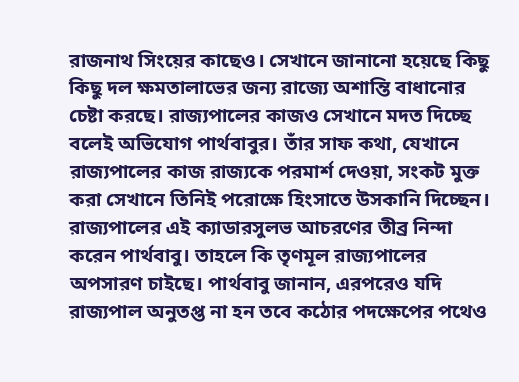রাজনাথ সিংয়ের কাছেও। সেখানে জানানো হয়েছে কিছু কিছু দল ক্ষমতালাভের জন্য রাজ্যে অশান্তি বাধানোর চেষ্টা করছে। রাজ্যপালের কাজও সেখানে মদত দিচ্ছে বলেই অভিযোগ পার্থবাবুর। তাঁর সাফ কথা, যেখানে রাজ্যপালের কাজ রাজ্যকে পরমার্শ দেওয়া, সংকট মুক্ত করা সেখানে তিনিই পরোক্ষে হিংসাতে উসকানি দিচ্ছেন। রাজ্যপালের এই ক্যাডারসুলভ আচরণের তীব্র নিন্দা করেন পার্থবাবু। তাহলে কি তৃণমূল রাজ্যপালের অপসারণ চাইছে। পার্থবাবু জানান, এরপরেও যদি রাজ্যপাল অনুতপ্ত না হন তবে কঠোর পদক্ষেপের পথেও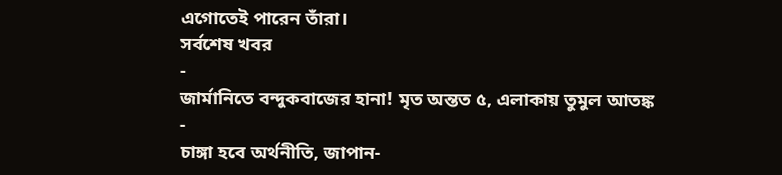এগোতেই পারেন তাঁরা।
সর্বশেষ খবর
-
জার্মানিতে বন্দুকবাজের হানা! মৃত অন্তত ৫, এলাকায় তুমুল আতঙ্ক
-
চাঙ্গা হবে অর্থনীতি, জাপান-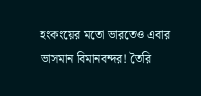হংকংয়ের মতো ভারতেও এবার ভাসমান বিমানবন্দর! তৈরি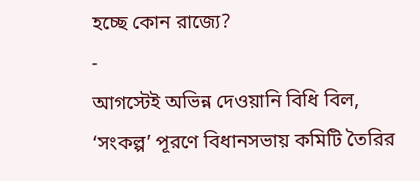হচ্ছে কোন রাজ্যে?
-
আগস্টেই অভিন্ন দেওয়ানি বিধি বিল, ‘সংকল্প’ পূরণে বিধানসভায় কমিটি তৈরির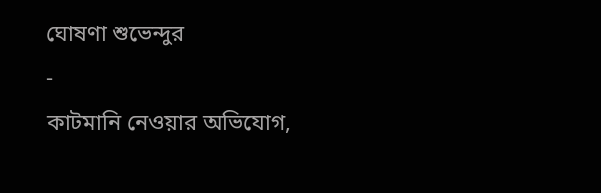ঘোষণা শুভেন্দুর
-
কাটমানি নেওয়ার অভিযোগ,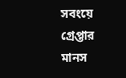সবংয়ে গ্রেপ্তার মানস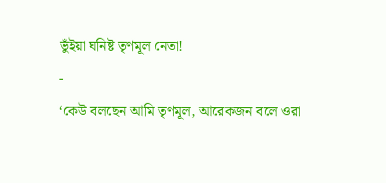ভুঁইয়া ঘনিষ্ট তৃণমূল নেতা!
-
‘কেউ বলছেন আমি তৃণমূল, আরেকজন বলে ওরা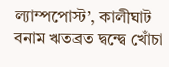ল্যাম্পপোস্ট’, কালীঘাট বনাম ঋতব্রত দ্বন্দ্বে খোঁচা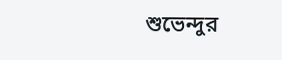শুভেন্দুর